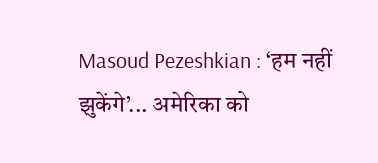Masoud Pezeshkian : ‘हम नहीं झुकेंगे’... अमेरिका को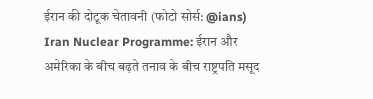ईरान की दोटूक चेतावनी (फोटो सोर्स: @ians)
Iran Nuclear Programme: ईरान और अमेरिका के बीच बढ़ते तनाव के बीच राष्ट्रपति मसूद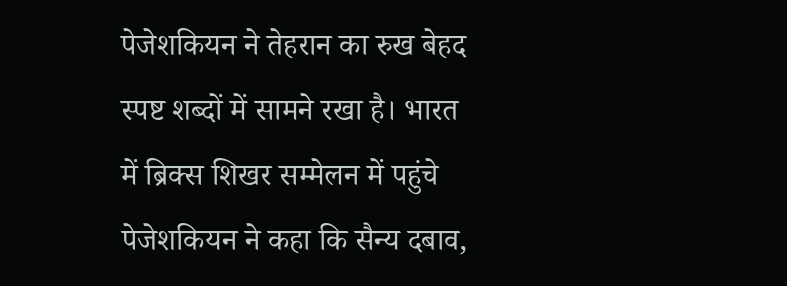पेजेशकियन ने तेहरान का रुख बेहद स्पष्ट शब्दों में सामने रखा है। भारत में ब्रिक्स शिखर सम्मेलन में पहुंचे पेजेशकियन ने कहा कि सैन्य दबाव,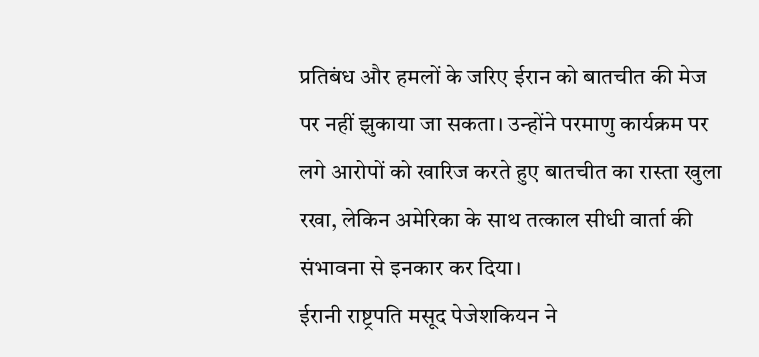प्रतिबंध और हमलों के जरिए ईरान को बातचीत की मेज पर नहीं झुकाया जा सकता। उन्होंने परमाणु कार्यक्रम पर लगे आरोपों को खारिज करते हुए बातचीत का रास्ता खुला रखा, लेकिन अमेरिका के साथ तत्काल सीधी वार्ता की संभावना से इनकार कर दिया।
ईरानी राष्ट्रपति मसूद पेजेशकियन ने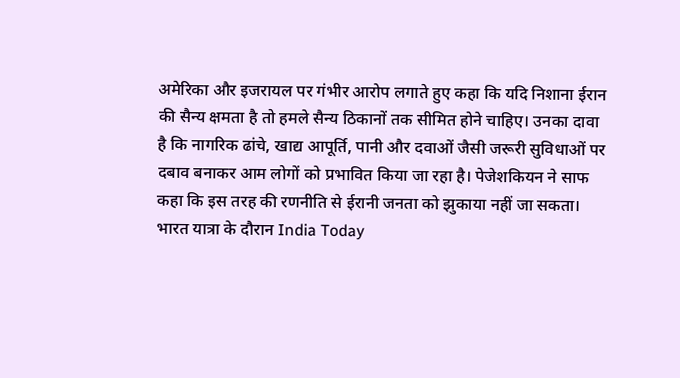अमेरिका और इजरायल पर गंभीर आरोप लगाते हुए कहा कि यदि निशाना ईरान की सैन्य क्षमता है तो हमले सैन्य ठिकानों तक सीमित होने चाहिए। उनका दावा है कि नागरिक ढांचे, खाद्य आपूर्ति, पानी और दवाओं जैसी जरूरी सुविधाओं पर दबाव बनाकर आम लोगों को प्रभावित किया जा रहा है। पेजेशकियन ने साफ कहा कि इस तरह की रणनीति से ईरानी जनता को झुकाया नहीं जा सकता।
भारत यात्रा के दौरान India Today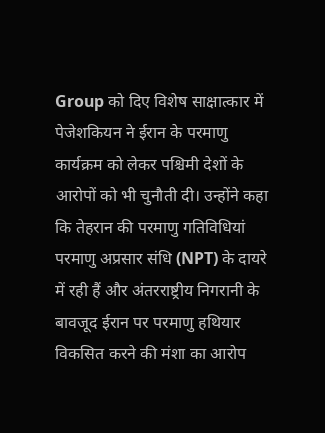Group को दिए विशेष साक्षात्कार में पेजेशकियन ने ईरान के परमाणु कार्यक्रम को लेकर पश्चिमी देशों के आरोपों को भी चुनौती दी। उन्होंने कहा कि तेहरान की परमाणु गतिविधियां परमाणु अप्रसार संधि (NPT) के दायरे में रही हैं और अंतरराष्ट्रीय निगरानी के बावजूद ईरान पर परमाणु हथियार विकसित करने की मंशा का आरोप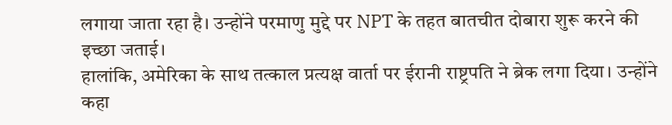लगाया जाता रहा है। उन्होंने परमाणु मुद्दे पर NPT के तहत बातचीत दोबारा शुरू करने की इच्छा जताई।
हालांकि, अमेरिका के साथ तत्काल प्रत्यक्ष वार्ता पर ईरानी राष्ट्रपति ने ब्रेक लगा दिया। उन्होंने कहा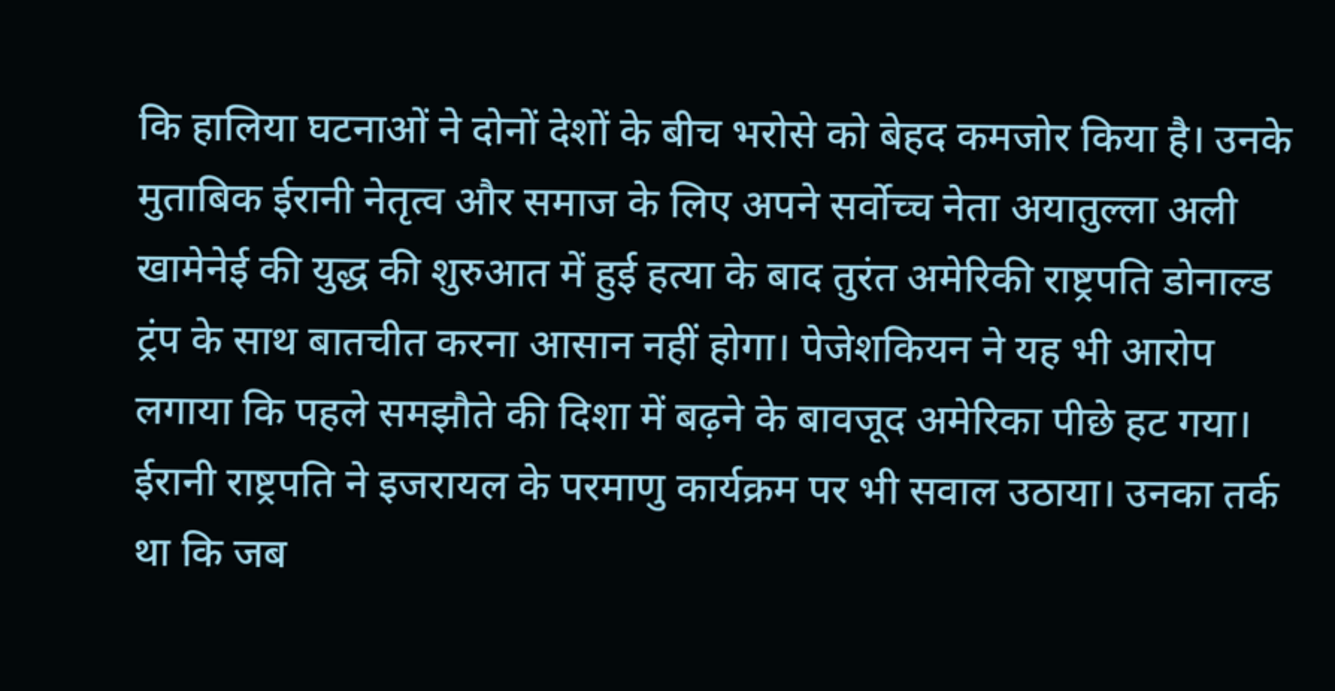कि हालिया घटनाओं ने दोनों देशों के बीच भरोसे को बेहद कमजोर किया है। उनके मुताबिक ईरानी नेतृत्व और समाज के लिए अपने सर्वोच्च नेता अयातुल्ला अली खामेनेई की युद्ध की शुरुआत में हुई हत्या के बाद तुरंत अमेरिकी राष्ट्रपति डोनाल्ड ट्रंप के साथ बातचीत करना आसान नहीं होगा। पेजेशकियन ने यह भी आरोप लगाया कि पहले समझौते की दिशा में बढ़ने के बावजूद अमेरिका पीछे हट गया।
ईरानी राष्ट्रपति ने इजरायल के परमाणु कार्यक्रम पर भी सवाल उठाया। उनका तर्क था कि जब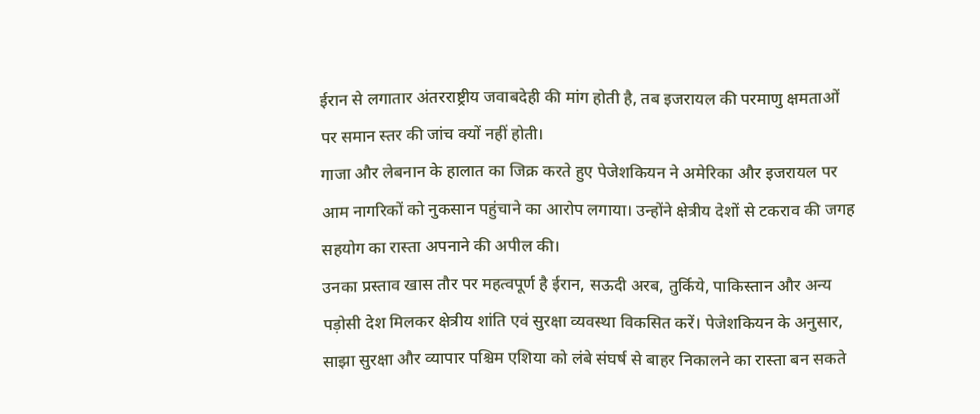ईरान से लगातार अंतरराष्ट्रीय जवाबदेही की मांग होती है, तब इजरायल की परमाणु क्षमताओं पर समान स्तर की जांच क्यों नहीं होती।
गाजा और लेबनान के हालात का जिक्र करते हुए पेजेशकियन ने अमेरिका और इजरायल पर आम नागरिकों को नुकसान पहुंचाने का आरोप लगाया। उन्होंने क्षेत्रीय देशों से टकराव की जगह सहयोग का रास्ता अपनाने की अपील की।
उनका प्रस्ताव खास तौर पर महत्वपूर्ण है ईरान, सऊदी अरब, तुर्किये, पाकिस्तान और अन्य पड़ोसी देश मिलकर क्षेत्रीय शांति एवं सुरक्षा व्यवस्था विकसित करें। पेजेशकियन के अनुसार, साझा सुरक्षा और व्यापार पश्चिम एशिया को लंबे संघर्ष से बाहर निकालने का रास्ता बन सकते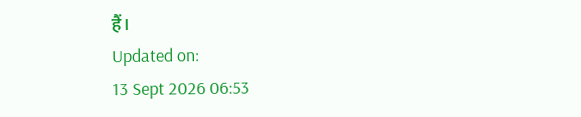हैं।
Updated on:
13 Sept 2026 06:53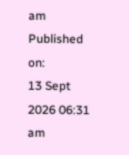am
Published on:
13 Sept 2026 06:31 am